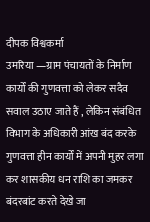दीपक विश्वकर्मा
उमरिया —ग्राम पंचायतों के निर्माण कार्यों की गुणवत्ता को लेकर सदैव सवाल उठाए जाते हैं , लेकिन संबंधित विभाग के अधिकारी आंख बंद करके गुणवत्ता हीन कार्यों में अपनी मुहर लगा कर शासकीय धन राशि का जमकर बंदरबांट करते देखे जा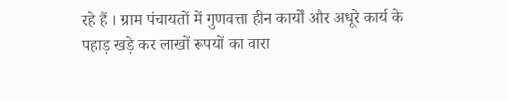रहे हैं । ग्राम पंचायतों में गुणवत्ता हीन कार्यों और अधूरे कार्य के पहाड़ खड़े कर लाखों रूपयों का वारा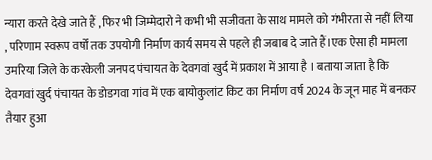न्यारा करते देखे जाते हैं , फिर भी जिम्मेदारो ने कभी भी सजीवता के साथ मामले को गंभीरता से नहीं लिया , परिणाम स्वरूप वर्षों तक उपयोगी निर्माण कार्य समय से पहले ही जबाब दे जाते हैं।एक ऐसा ही मामला उमरिया जिले के करकेली जनपद पंचायत के देवगवां खुर्द में प्रकाश में आया है । बताया जाता है कि देवगवां खुर्द पंचायत के डोडगवा गांव में एक बायोकुलांट किट का निर्माण वर्ष 2024 के जून माह में बनकर तैयार हुआ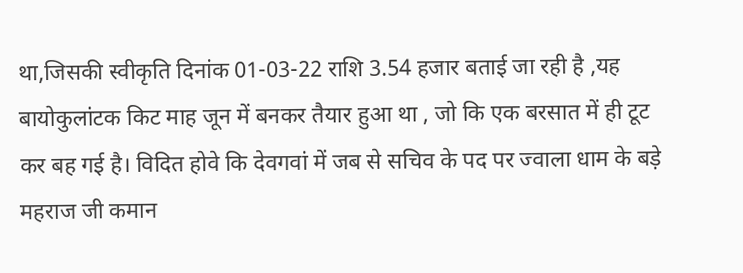था,जिसकी स्वीकृति दिनांक 01-03-22 राशि 3.54 हजार बताई जा रही है ,यह बायोकुलांटक किट माह जून में बनकर तैयार हुआ था , जो कि एक बरसात में ही टूट कर बह गई है। विदित होवे कि देवगवां में जब से सचिव के पद पर ज्वाला धाम के बड़े महराज जी कमान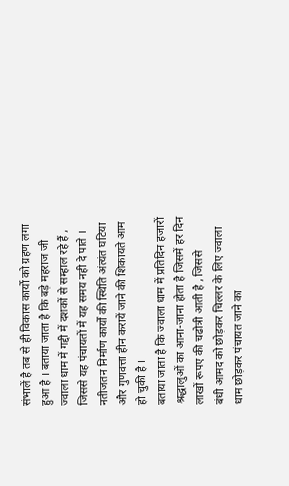संभालें है तब से ही विकास कार्यो को ग्रहण लगा हुआ है । बताया जाता है कि बड़े महराज जी ज्वाला धाम में गद्दी में दशकों से सम्हाल रहे हैं , जिससे यह पंचायतों में यह समय नही दे पाते । नतीजतन निर्माण कार्यों की स्थिति अंत्यंत घटिया और गुणवत्ता हीन करायें जाने की शिकायते आम हो चुकी है ।
बताया जाता है कि ज्वाला धाम में प्रतिदिन हजारों श्रद्धालुओं का आना-जाना होता है जिसमें हर दिन लाखों रूपए की चढोत्री आती है , जिससे
बंधी आमद को छोड़कर चिल्लर के लिए ज्वाला धाम छोड़कर पंचायत जाने का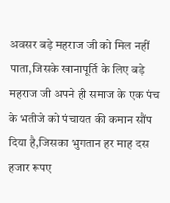अवसर बड़े महराज जी को मिल नहीं पाता,जिसके खानापूर्ति के लिए बड़े महराज जी अपने ही समाज के एक पंच के भतीजे को पंचायत की कमान सौंप दिया है,जिसका भुगतान हर माह दस हजार रूपए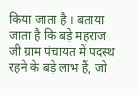किया जाता है । बताया जाता है कि बड़े महराज जी ग्राम पंचायत में पदस्थ रहने के बड़े लाभ हैं, जो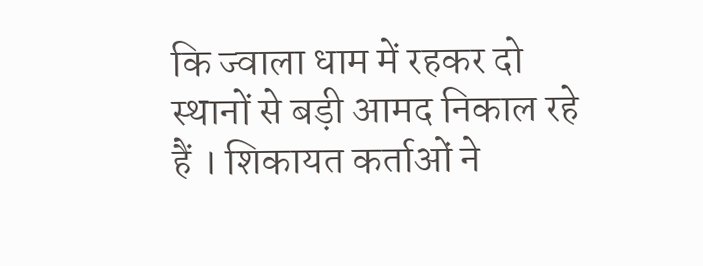कि ज्वाला धाम में रहकर दो स्थानों से बड़ी आमद निकाल रहे हैं । शिकायत कर्ताओं ने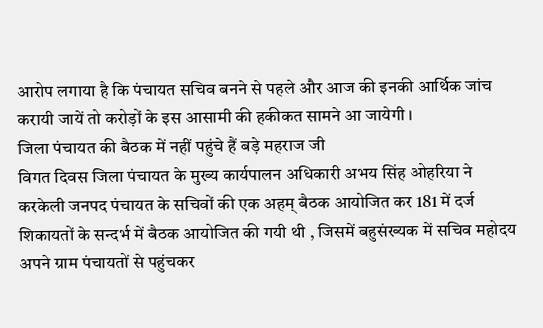आरोप लगाया है कि पंचायत सचिव बनने से पहले और आज की इनकी आर्थिक जांच करायी जायें तो करोड़ों के इस आसामी की हकीकत सामने आ जायेगी ।
जिला पंचायत की बैठक में नहीं पहुंचे हैं बड़े महराज जी
विगत दिवस जिला पंचायत के मुख्य कार्यपालन अधिकारी अभय सिंह ओहरिया ने करकेली जनपद पंचायत के सचिवों की एक अहम् बैठक आयोजित कर 181 में दर्ज शिकायतों के सन्दर्भ में बैठक आयोजित की गयी थी , जिसमें बहुसंख्यक में सचिव महोदय अपने ग्राम पंचायतों से पहुंचकर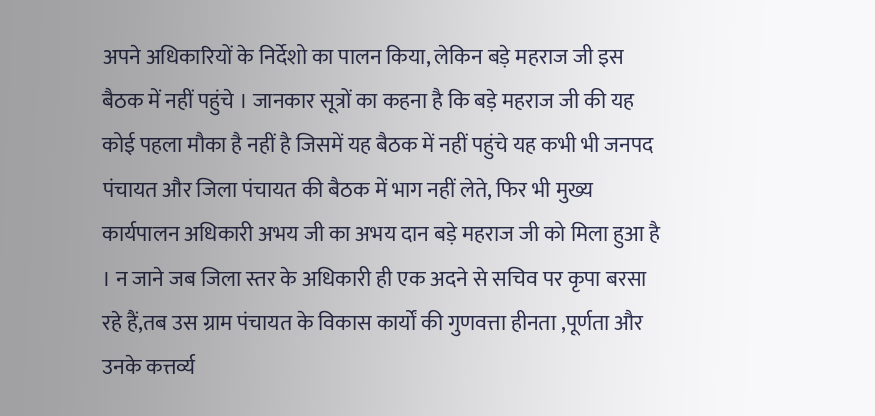अपने अधिकारियों के निर्देशो का पालन किया, लेकिन बड़े महराज जी इस बैठक में नहीं पहुंचे । जानकार सूत्रों का कहना है कि बड़े महराज जी की यह कोई पहला मौका है नहीं है जिसमें यह बैठक में नहीं पहुंचे यह कभी भी जनपद पंचायत और जिला पंचायत की बैठक में भाग नहीं लेते, फिर भी मुख्य कार्यपालन अधिकारी अभय जी का अभय दान बड़े महराज जी को मिला हुआ है । न जाने जब जिला स्तर के अधिकारी ही एक अदने से सचिव पर कृपा बरसा रहे हैं,तब उस ग्राम पंचायत के विकास कार्यों की गुणवत्ता हीनता ,पूर्णता और उनके कत्तर्व्य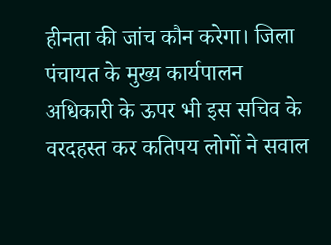हीनता की जांच कौन करेगा। जिला पंचायत के मुख्य कार्यपालन अधिकारी के ऊपर भी इस सचिव के वरदहस्त कर कतिपय लोगों ने सवाल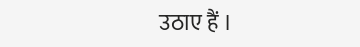उठाए हैं ।